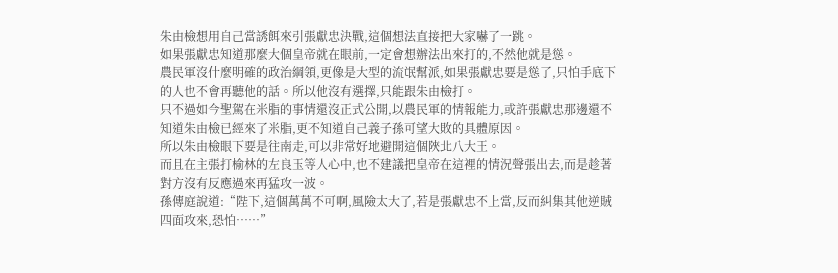朱由檢想用自己當誘餌來引張獻忠決戰,這個想法直接把大家嚇了一跳。
如果張獻忠知道那麼大個皇帝就在眼前,一定會想辦法出來打的,不然他就是慫。
農民軍沒什麼明確的政治綱領,更像是大型的流氓幫派,如果張獻忠要是慫了,只怕手底下的人也不會再聽他的話。所以他沒有選擇,只能跟朱由檢打。
只不過如今聖駕在米脂的事情還沒正式公開,以農民軍的情報能力,或許張獻忠那邊還不知道朱由檢已經來了米脂,更不知道自己義子孫可望大敗的具體原因。
所以朱由檢眼下要是往南走,可以非常好地避開這個陜北八大王。
而且在主張打榆林的左良玉等人心中,也不建議把皇帝在這裡的情況聲張出去,而是趁著對方沒有反應過來再猛攻一波。
孫傳庭說道:“陛下,這個萬萬不可啊,風險太大了,若是張獻忠不上當,反而糾集其他逆賊四面攻來,恐怕……”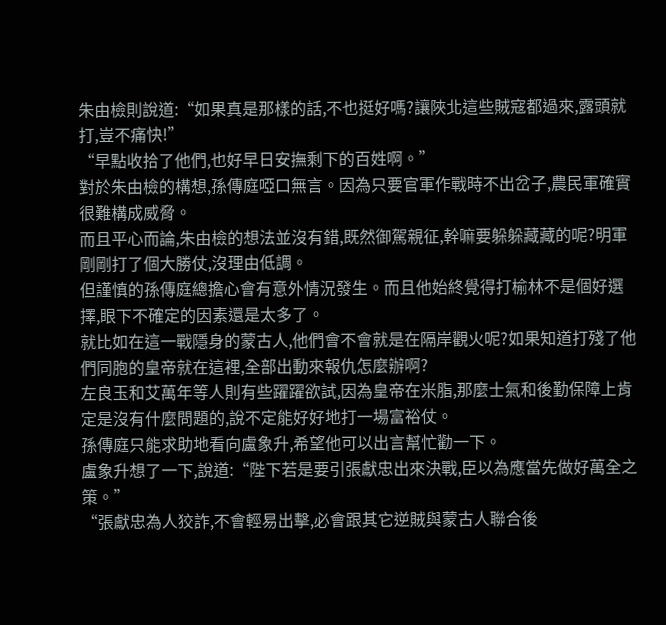朱由檢則說道:“如果真是那樣的話,不也挺好嗎?讓陜北這些賊寇都過來,露頭就打,豈不痛快!”
“早點收拾了他們,也好早日安撫剩下的百姓啊。”
對於朱由檢的構想,孫傳庭啞口無言。因為只要官軍作戰時不出岔子,農民軍確實很難構成威脅。
而且平心而論,朱由檢的想法並沒有錯,既然御駕親征,幹嘛要躲躲藏藏的呢?明軍剛剛打了個大勝仗,沒理由低調。
但謹慎的孫傳庭總擔心會有意外情況發生。而且他始終覺得打榆林不是個好選擇,眼下不確定的因素還是太多了。
就比如在這一戰隱身的蒙古人,他們會不會就是在隔岸觀火呢?如果知道打殘了他們同胞的皇帝就在這裡,全部出動來報仇怎麼辦啊?
左良玉和艾萬年等人則有些躍躍欲試,因為皇帝在米脂,那麼士氣和後勤保障上肯定是沒有什麼問題的,說不定能好好地打一場富裕仗。
孫傳庭只能求助地看向盧象升,希望他可以出言幫忙勸一下。
盧象升想了一下,說道:“陛下若是要引張獻忠出來決戰,臣以為應當先做好萬全之策。”
“張獻忠為人狡詐,不會輕易出擊,必會跟其它逆賊與蒙古人聯合後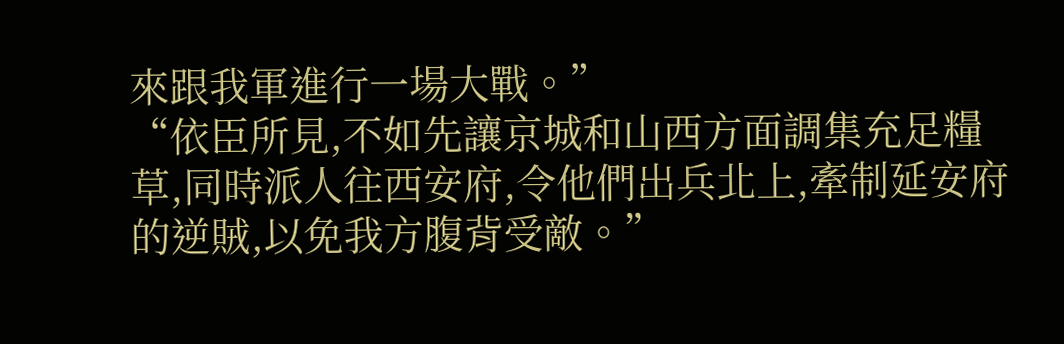來跟我軍進行一場大戰。”
“依臣所見,不如先讓京城和山西方面調集充足糧草,同時派人往西安府,令他們出兵北上,牽制延安府的逆賊,以免我方腹背受敵。”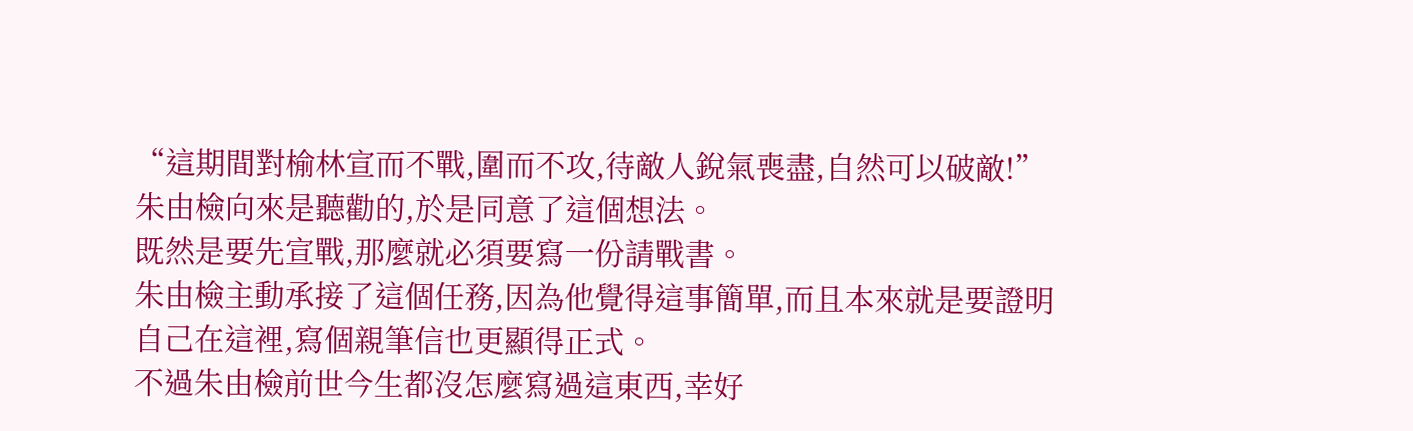“這期間對榆林宣而不戰,圍而不攻,待敵人銳氣喪盡,自然可以破敵!”
朱由檢向來是聽勸的,於是同意了這個想法。
既然是要先宣戰,那麼就必須要寫一份請戰書。
朱由檢主動承接了這個任務,因為他覺得這事簡單,而且本來就是要證明自己在這裡,寫個親筆信也更顯得正式。
不過朱由檢前世今生都沒怎麼寫過這東西,幸好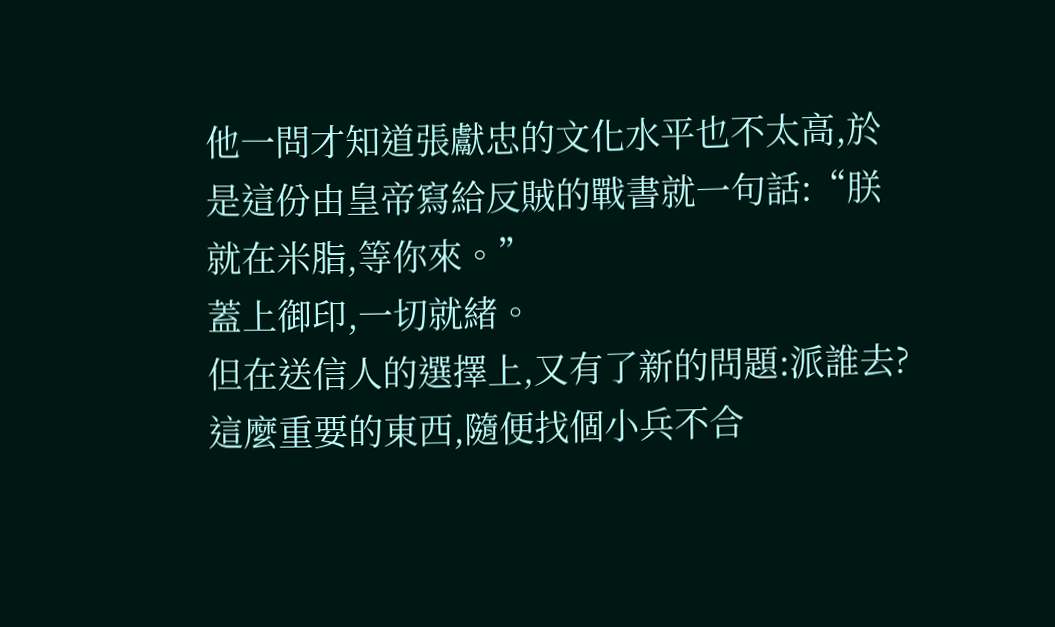他一問才知道張獻忠的文化水平也不太高,於是這份由皇帝寫給反賊的戰書就一句話:“朕就在米脂,等你來。”
蓋上御印,一切就緒。
但在送信人的選擇上,又有了新的問題:派誰去?
這麼重要的東西,隨便找個小兵不合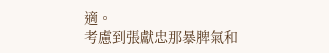適。
考慮到張獻忠那暴脾氣和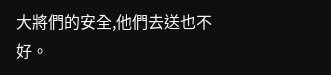大將們的安全,他們去送也不好。